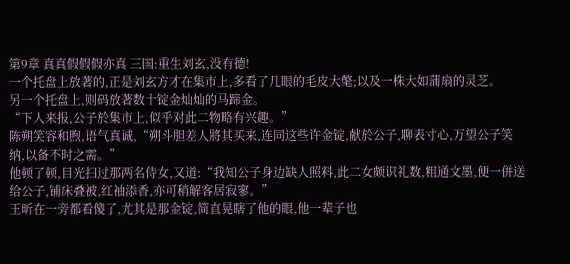第9章 真真假假假亦真 三国:重生刘玄,没有德!
一个托盘上放著的,正是刘玄方才在集市上,多看了几眼的毛皮大氅;以及一株大如蒲扇的灵芝。
另一个托盘上,则码放著数十锭金灿灿的马蹄金。
“下人来报,公子於集市上,似乎对此二物略有兴趣。”
陈朔笑容和煦,语气真诚,“朔斗胆差人將其买来,连同这些许金锭,献於公子,聊表寸心,万望公子笑纳,以备不时之需。”
他顿了顿,目光扫过那两名侍女,又道:“我知公子身边缺人照料,此二女颇识礼数,粗通文墨,便一併送给公子,铺床叠被,红袖添香,亦可稍解客居寂寥。”
王昕在一旁都看傻了,尤其是那金锭,简直晃瞎了他的眼,他一辈子也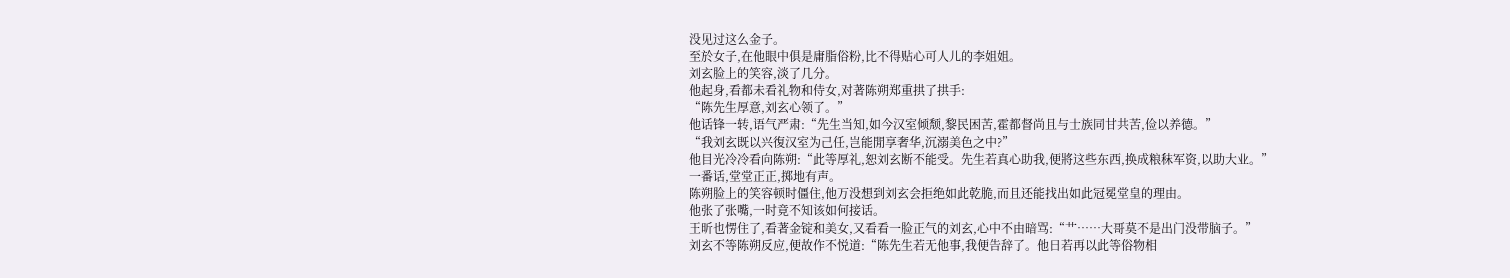没见过这么金子。
至於女子,在他眼中俱是庸脂俗粉,比不得贴心可人儿的李姐姐。
刘玄脸上的笑容,淡了几分。
他起身,看都未看礼物和侍女,对著陈朔郑重拱了拱手:
“陈先生厚意,刘玄心领了。”
他话锋一转,语气严肃:“先生当知,如今汉室倾颓,黎民困苦,霍都督尚且与士族同甘共苦,俭以养德。”
“我刘玄既以兴復汉室为己任,岂能閒享奢华,沉溺美色之中?”
他目光冷冷看向陈朔:“此等厚礼,恕刘玄断不能受。先生若真心助我,便將这些东西,换成粮秣军资,以助大业。”
一番话,堂堂正正,掷地有声。
陈朔脸上的笑容顿时僵住,他万没想到刘玄会拒绝如此乾脆,而且还能找出如此冠冕堂皇的理由。
他张了张嘴,一时竟不知该如何接话。
王昕也愣住了,看著金锭和美女,又看看一脸正气的刘玄,心中不由暗骂:“艹……大哥莫不是出门没带脑子。”
刘玄不等陈朔反应,便故作不悦道:“陈先生若无他事,我便告辞了。他日若再以此等俗物相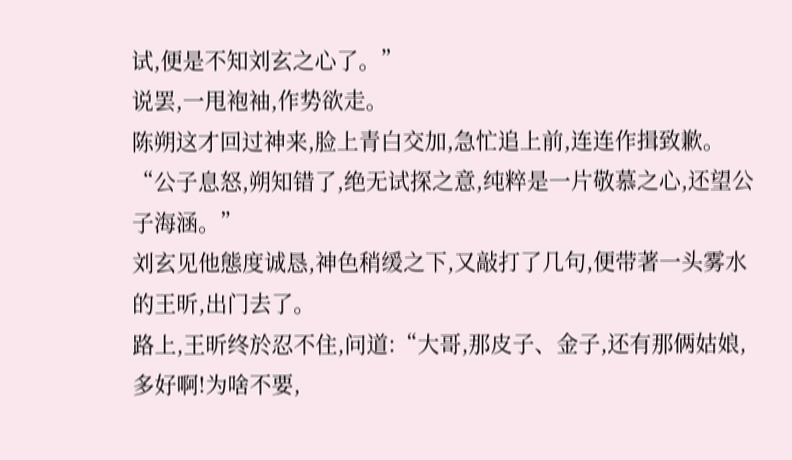试,便是不知刘玄之心了。”
说罢,一甩袍袖,作势欲走。
陈朔这才回过神来,脸上青白交加,急忙追上前,连连作揖致歉。
“公子息怒,朔知错了,绝无试探之意,纯粹是一片敬慕之心,还望公子海涵。”
刘玄见他態度诚恳,神色稍缓之下,又敲打了几句,便带著一头雾水的王昕,出门去了。
路上,王昕终於忍不住,问道:“大哥,那皮子、金子,还有那俩姑娘,多好啊!为啥不要,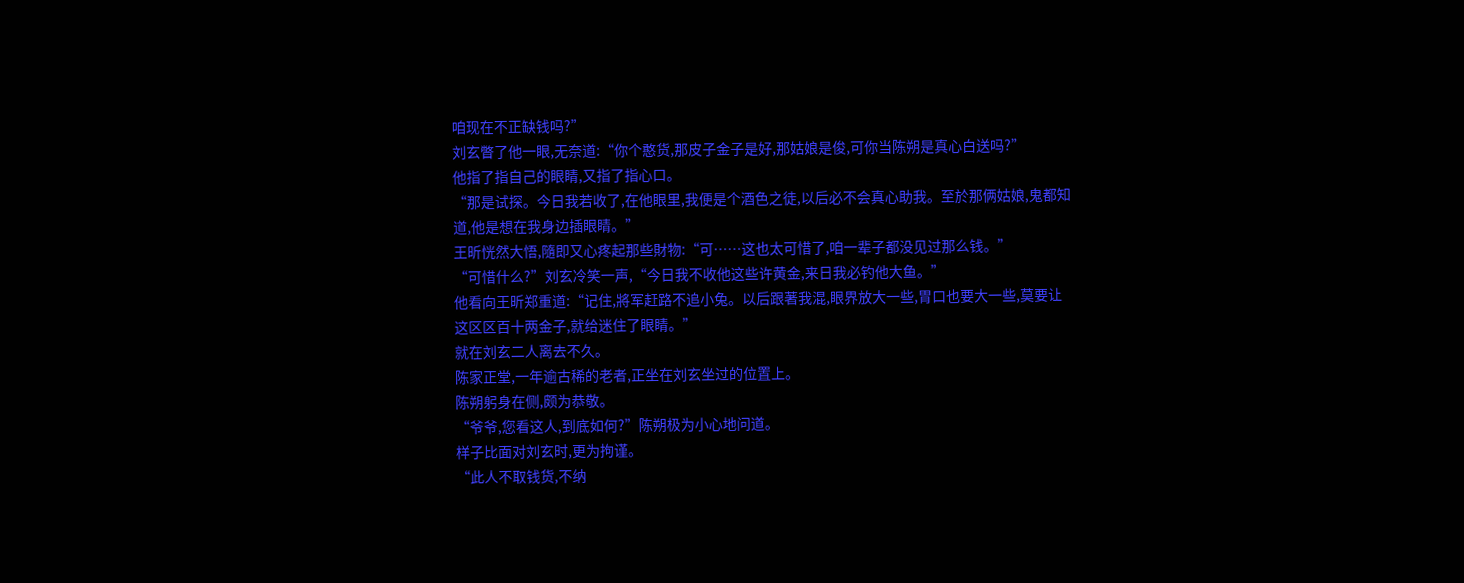咱现在不正缺钱吗?”
刘玄瞥了他一眼,无奈道:“你个憨货,那皮子金子是好,那姑娘是俊,可你当陈朔是真心白送吗?”
他指了指自己的眼睛,又指了指心口。
“那是试探。今日我若收了,在他眼里,我便是个酒色之徒,以后必不会真心助我。至於那俩姑娘,鬼都知道,他是想在我身边插眼睛。”
王昕恍然大悟,隨即又心疼起那些財物:“可……这也太可惜了,咱一辈子都没见过那么钱。”
“可惜什么?”刘玄冷笑一声,“今日我不收他这些许黄金,来日我必钓他大鱼。”
他看向王昕郑重道:“记住,將军赶路不追小兔。以后跟著我混,眼界放大一些,胃口也要大一些,莫要让这区区百十两金子,就给迷住了眼睛。”
就在刘玄二人离去不久。
陈家正堂,一年逾古稀的老者,正坐在刘玄坐过的位置上。
陈朔躬身在侧,颇为恭敬。
“爷爷,您看这人,到底如何?”陈朔极为小心地问道。
样子比面对刘玄时,更为拘谨。
“此人不取钱货,不纳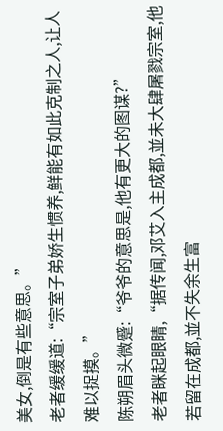美女,倒是有些意思。”
老者缓缓道:“宗室子弟娇生惯养,鲜能有如此克制之人,让人难以捉摸。”
陈朔眉头微蹙:“爷爷的意思是,他有更大的图谋?”
老者眯起眼睛,“据传闻,邓艾入主成都,並未大肆屠戮宗室,他若留在成都,並不失余生富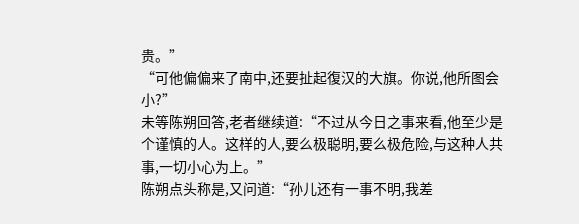贵。”
“可他偏偏来了南中,还要扯起復汉的大旗。你说,他所图会小?”
未等陈朔回答,老者继续道:“不过从今日之事来看,他至少是个谨慎的人。这样的人,要么极聪明,要么极危险,与这种人共事,一切小心为上。”
陈朔点头称是,又问道:“孙儿还有一事不明,我差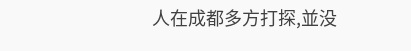人在成都多方打探,並没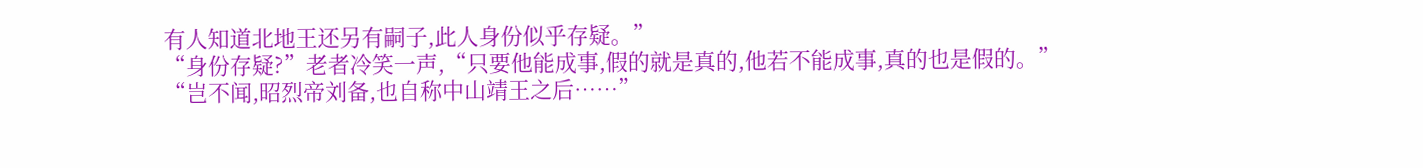有人知道北地王还另有嗣子,此人身份似乎存疑。”
“身份存疑?”老者冷笑一声,“只要他能成事,假的就是真的,他若不能成事,真的也是假的。”
“岂不闻,昭烈帝刘备,也自称中山靖王之后……”